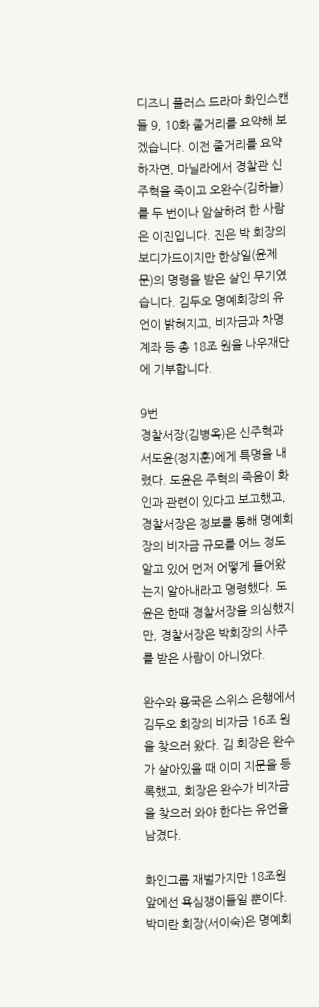디즈니 플러스 드라마 화인스캔들 9, 10화 줄거리를 요약해 보겠습니다. 이전 줄거리를 요약하자면, 마닐라에서 경찰관 신주혁을 죽이고 오완수(김하늘)를 두 번이나 암살하려 한 사람은 이진입니다. 진은 박 회장의 보디가드이지만 한상일(윤제문)의 명령을 받은 살인 무기였습니다. 김두오 명예회장의 유언이 밝혀지고, 비자금과 차명계좌 등 총 18조 원을 나우재단에 기부합니다.

9번
경찰서장(김병옥)은 신주혁과 서도윤(정지훈)에게 특명을 내렸다. 도윤은 주혁의 죽음이 화인과 관련이 있다고 보고했고, 경찰서장은 정보를 통해 명예회장의 비자금 규모를 어느 정도 알고 있어 먼저 어떻게 들어왔는지 알아내라고 명령했다. 도윤은 한때 경찰서장을 의심했지만, 경찰서장은 박회장의 사주를 받은 사람이 아니었다.

완수와 용국은 스위스 은행에서 김두오 회장의 비자금 16조 원을 찾으러 왔다. 김 회장은 완수가 살아있을 때 이미 지문을 등록했고, 회장은 완수가 비자금을 찾으러 와야 한다는 유언을 남겼다.

화인그룹 재벌가지만 18조원 앞에선 욕심쟁이들일 뿐이다. 박미란 회장(서이숙)은 명예회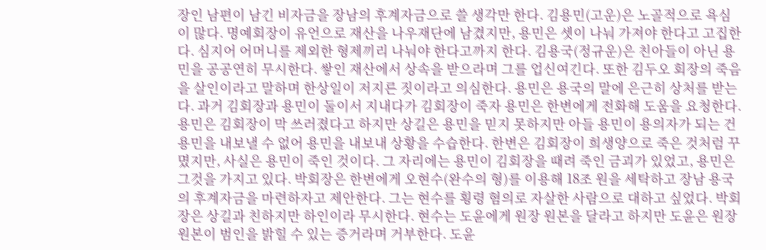장인 남편이 남긴 비자금을 장남의 후계자금으로 쓸 생각만 한다. 김용민(고운)은 노골적으로 욕심이 많다. 명예회장이 유언으로 재산을 나우재단에 남겼지만, 용민은 셋이 나눠 가져야 한다고 고집한다. 심지어 어머니를 제외한 형제끼리 나눠야 한다고까지 한다. 김용국(정규운)은 친아들이 아닌 용민을 공공연히 무시한다. 쌓인 재산에서 상속을 받으라며 그를 업신여긴다. 또한 김두오 회장의 죽음을 살인이라고 말하며 한상일이 저지른 짓이라고 의심한다. 용민은 용국의 말에 은근히 상처를 받는다. 과거 김회장과 용민이 둘이서 지내다가 김회장이 죽자 용민은 한변에게 전화해 도움을 요청한다. 용민은 김회장이 막 쓰러졌다고 하지만 상길은 용민을 믿지 못하지만 아들 용민이 용의자가 되는 건 용민을 내보낼 수 없어 용민을 내보내 상황을 수습한다. 한변은 김회장이 희생양으로 죽은 것처럼 꾸몄지만, 사실은 용민이 죽인 것이다. 그 자리에는 용민이 김회장을 때려 죽인 금괴가 있었고, 용민은 그것을 가지고 있다. 박회장은 한변에게 오현수(완수의 형)를 이용해 18조 원을 세탁하고 장남 용국의 후계자금을 마련하자고 제안한다. 그는 현수를 횡령 혐의로 자살한 사람으로 대하고 싶었다. 박회장은 상길과 친하지만 하인이라 무시한다. 현수는 도윤에게 원장 원본을 달라고 하지만 도윤은 원장 원본이 범인을 밝힐 수 있는 증거라며 거부한다. 도윤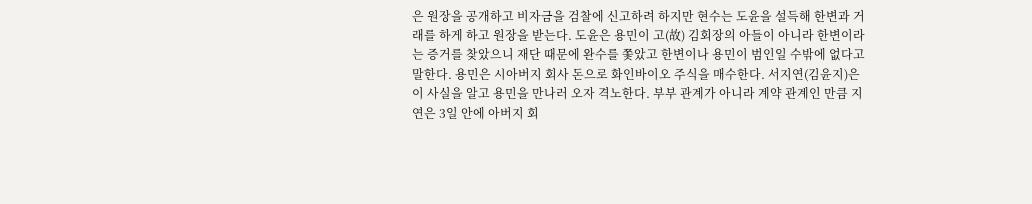은 원장을 공개하고 비자금을 검찰에 신고하려 하지만 현수는 도윤을 설득해 한변과 거래를 하게 하고 원장을 받는다. 도윤은 용민이 고(故) 김회장의 아들이 아니라 한변이라는 증거를 찾았으니 재단 때문에 완수를 쫓았고 한변이나 용민이 범인일 수밖에 없다고 말한다. 용민은 시아버지 회사 돈으로 화인바이오 주식을 매수한다. 서지연(김윤지)은 이 사실을 알고 용민을 만나러 오자 격노한다. 부부 관계가 아니라 계약 관계인 만큼 지연은 3일 안에 아버지 회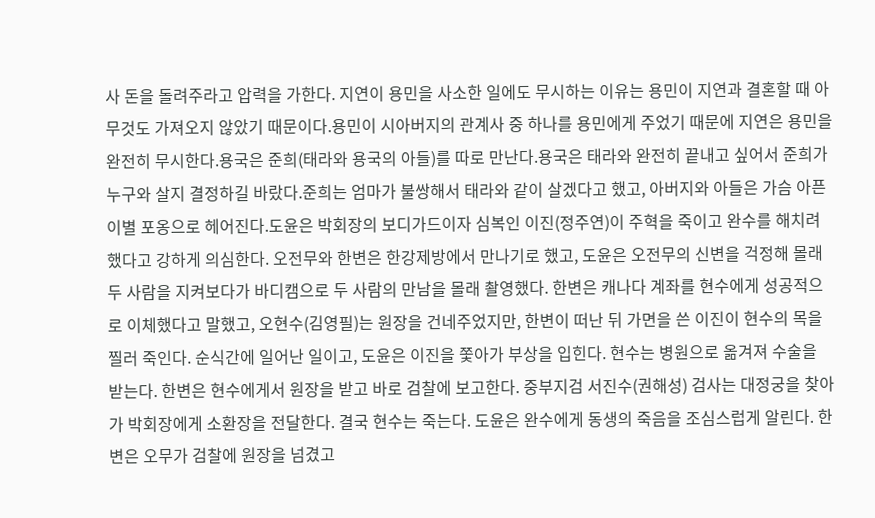사 돈을 돌려주라고 압력을 가한다. 지연이 용민을 사소한 일에도 무시하는 이유는 용민이 지연과 결혼할 때 아무것도 가져오지 않았기 때문이다.용민이 시아버지의 관계사 중 하나를 용민에게 주었기 때문에 지연은 용민을 완전히 무시한다.용국은 준희(태라와 용국의 아들)를 따로 만난다.용국은 태라와 완전히 끝내고 싶어서 준희가 누구와 살지 결정하길 바랐다.준희는 엄마가 불쌍해서 태라와 같이 살겠다고 했고, 아버지와 아들은 가슴 아픈 이별 포옹으로 헤어진다.도윤은 박회장의 보디가드이자 심복인 이진(정주연)이 주혁을 죽이고 완수를 해치려 했다고 강하게 의심한다. 오전무와 한변은 한강제방에서 만나기로 했고, 도윤은 오전무의 신변을 걱정해 몰래 두 사람을 지켜보다가 바디캠으로 두 사람의 만남을 몰래 촬영했다. 한변은 캐나다 계좌를 현수에게 성공적으로 이체했다고 말했고, 오현수(김영필)는 원장을 건네주었지만, 한변이 떠난 뒤 가면을 쓴 이진이 현수의 목을 찔러 죽인다. 순식간에 일어난 일이고, 도윤은 이진을 쫓아가 부상을 입힌다. 현수는 병원으로 옮겨져 수술을 받는다. 한변은 현수에게서 원장을 받고 바로 검찰에 보고한다. 중부지검 서진수(권해성) 검사는 대정궁을 찾아가 박회장에게 소환장을 전달한다. 결국 현수는 죽는다. 도윤은 완수에게 동생의 죽음을 조심스럽게 알린다. 한변은 오무가 검찰에 원장을 넘겼고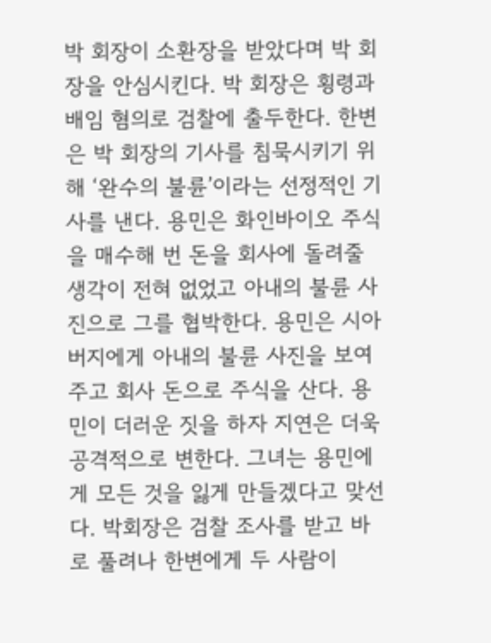박 회장이 소환장을 받았다며 박 회장을 안심시킨다. 박 회장은 횡령과 배임 혐의로 검찰에 출두한다. 한변은 박 회장의 기사를 침묵시키기 위해 ‘완수의 불륜’이라는 선정적인 기사를 낸다. 용민은 화인바이오 주식을 매수해 번 돈을 회사에 돌려줄 생각이 전혀 없었고 아내의 불륜 사진으로 그를 협박한다. 용민은 시아버지에게 아내의 불륜 사진을 보여주고 회사 돈으로 주식을 산다. 용민이 더러운 짓을 하자 지연은 더욱 공격적으로 변한다. 그녀는 용민에게 모든 것을 잃게 만들겠다고 맞선다. 박회장은 검찰 조사를 받고 바로 풀려나 한변에게 두 사람이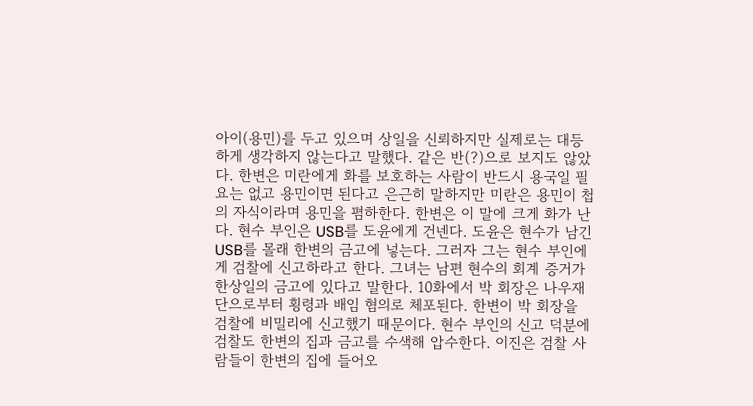아이(용민)를 두고 있으며 상일을 신뢰하지만 실제로는 대등하게 생각하지 않는다고 말했다. 같은 반(?)으로 보지도 않았다. 한변은 미란에게 화를 보호하는 사람이 반드시 용국일 필요는 없고 용민이면 된다고 은근히 말하지만 미란은 용민이 첩의 자식이라며 용민을 폄하한다. 한변은 이 말에 크게 화가 난다. 현수 부인은 USB를 도윤에게 건넨다. 도윤은 현수가 남긴 USB를 몰래 한변의 금고에 넣는다. 그러자 그는 현수 부인에게 검찰에 신고하라고 한다. 그녀는 남편 현수의 회계 증거가 한상일의 금고에 있다고 말한다. 10화에서 박 회장은 나우재단으로부터 횡령과 배임 혐의로 체포된다. 한변이 박 회장을 검찰에 비밀리에 신고했기 때문이다. 현수 부인의 신고 덕분에 검찰도 한변의 집과 금고를 수색해 압수한다. 이진은 검찰 사람들이 한변의 집에 들어오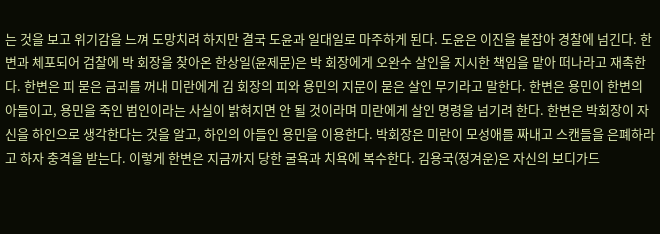는 것을 보고 위기감을 느껴 도망치려 하지만 결국 도윤과 일대일로 마주하게 된다. 도윤은 이진을 붙잡아 경찰에 넘긴다. 한변과 체포되어 검찰에 박 회장을 찾아온 한상일(윤제문)은 박 회장에게 오완수 살인을 지시한 책임을 맡아 떠나라고 재촉한다. 한변은 피 묻은 금괴를 꺼내 미란에게 김 회장의 피와 용민의 지문이 묻은 살인 무기라고 말한다. 한변은 용민이 한변의 아들이고, 용민을 죽인 범인이라는 사실이 밝혀지면 안 될 것이라며 미란에게 살인 명령을 넘기려 한다. 한변은 박회장이 자신을 하인으로 생각한다는 것을 알고, 하인의 아들인 용민을 이용한다. 박회장은 미란이 모성애를 짜내고 스캔들을 은폐하라고 하자 충격을 받는다. 이렇게 한변은 지금까지 당한 굴욕과 치욕에 복수한다. 김용국(정겨운)은 자신의 보디가드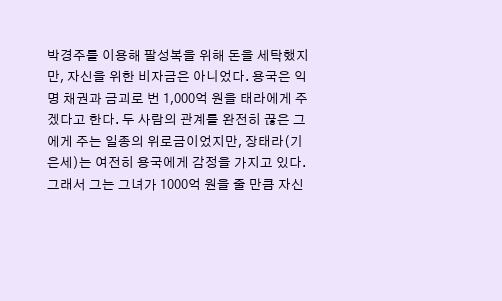박경주를 이용해 팔성복을 위해 돈을 세탁했지만, 자신을 위한 비자금은 아니었다. 용국은 익명 채권과 금괴로 번 1,000억 원을 태라에게 주겠다고 한다. 두 사람의 관계를 완전히 끊은 그에게 주는 일종의 위로금이었지만, 장태라(기은세)는 여전히 용국에게 감정을 가지고 있다. 그래서 그는 그녀가 1000억 원을 줄 만큼 자신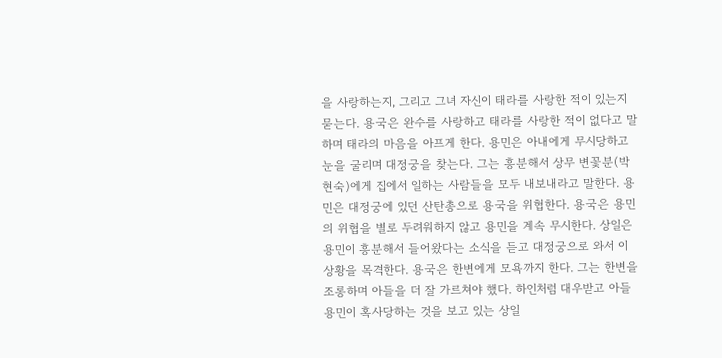을 사랑하는지, 그리고 그녀 자신이 태라를 사랑한 적이 있는지 묻는다. 용국은 완수를 사랑하고 태라를 사랑한 적이 없다고 말하며 태라의 마음을 아프게 한다. 용민은 아내에게 무시당하고 눈을 굴리며 대정궁을 찾는다. 그는 흥분해서 상무 변꽃분(박현숙)에게 집에서 일하는 사람들을 모두 내보내라고 말한다. 용민은 대정궁에 있던 산탄총으로 용국을 위협한다. 용국은 용민의 위협을 별로 두려워하지 않고 용민을 계속 무시한다. 상일은 용민이 흥분해서 들어왔다는 소식을 듣고 대정궁으로 와서 이 상황을 목격한다. 용국은 한변에게 모욕까지 한다. 그는 한변을 조롱하며 아들을 더 잘 가르쳐야 했다. 하인처럼 대우받고 아들 용민이 혹사당하는 것을 보고 있는 상일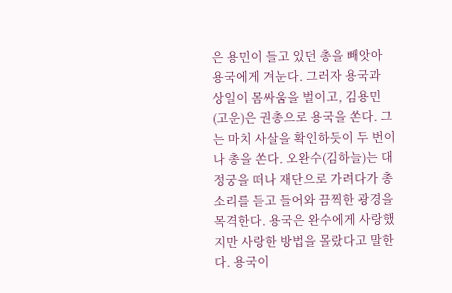은 용민이 들고 있던 총을 빼앗아 용국에게 겨눈다. 그러자 용국과 상일이 몸싸움을 벌이고, 김용민(고운)은 권총으로 용국을 쏜다. 그는 마치 사살을 확인하듯이 두 번이나 총을 쏜다. 오완수(김하늘)는 대정궁을 떠나 재단으로 가려다가 총소리를 듣고 들어와 끔찍한 광경을 목격한다. 용국은 완수에게 사랑했지만 사랑한 방법을 몰랐다고 말한다. 용국이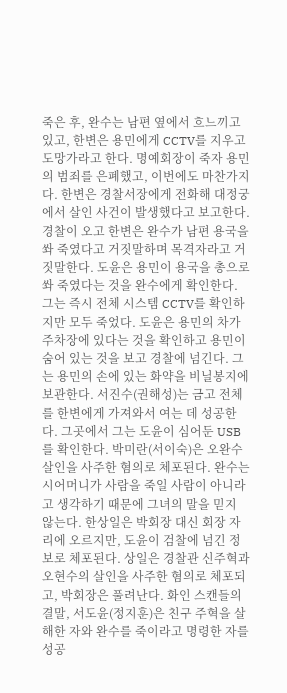죽은 후, 완수는 남편 옆에서 흐느끼고 있고, 한변은 용민에게 CCTV를 지우고 도망가라고 한다. 명예회장이 죽자 용민의 범죄를 은폐했고, 이번에도 마찬가지다. 한변은 경찰서장에게 전화해 대정궁에서 살인 사건이 발생했다고 보고한다. 경찰이 오고 한변은 완수가 남편 용국을 쏴 죽였다고 거짓말하며 목격자라고 거짓말한다. 도윤은 용민이 용국을 총으로 쏴 죽였다는 것을 완수에게 확인한다. 그는 즉시 전체 시스템 CCTV를 확인하지만 모두 죽었다. 도윤은 용민의 차가 주차장에 있다는 것을 확인하고 용민이 숨어 있는 것을 보고 경찰에 넘긴다. 그는 용민의 손에 있는 화약을 비닐봉지에 보관한다. 서진수(권해성)는 금고 전체를 한변에게 가져와서 여는 데 성공한다. 그곳에서 그는 도윤이 심어둔 USB를 확인한다. 박미란(서이숙)은 오완수 살인을 사주한 혐의로 체포된다. 완수는 시어머니가 사람을 죽일 사람이 아니라고 생각하기 때문에 그녀의 말을 믿지 않는다. 한상일은 박회장 대신 회장 자리에 오르지만, 도윤이 검찰에 넘긴 정보로 체포된다. 상일은 경찰관 신주혁과 오현수의 살인을 사주한 혐의로 체포되고, 박회장은 풀려난다. 화인 스캔들의 결말, 서도윤(정지훈)은 친구 주혁을 살해한 자와 완수를 죽이라고 명령한 자를 성공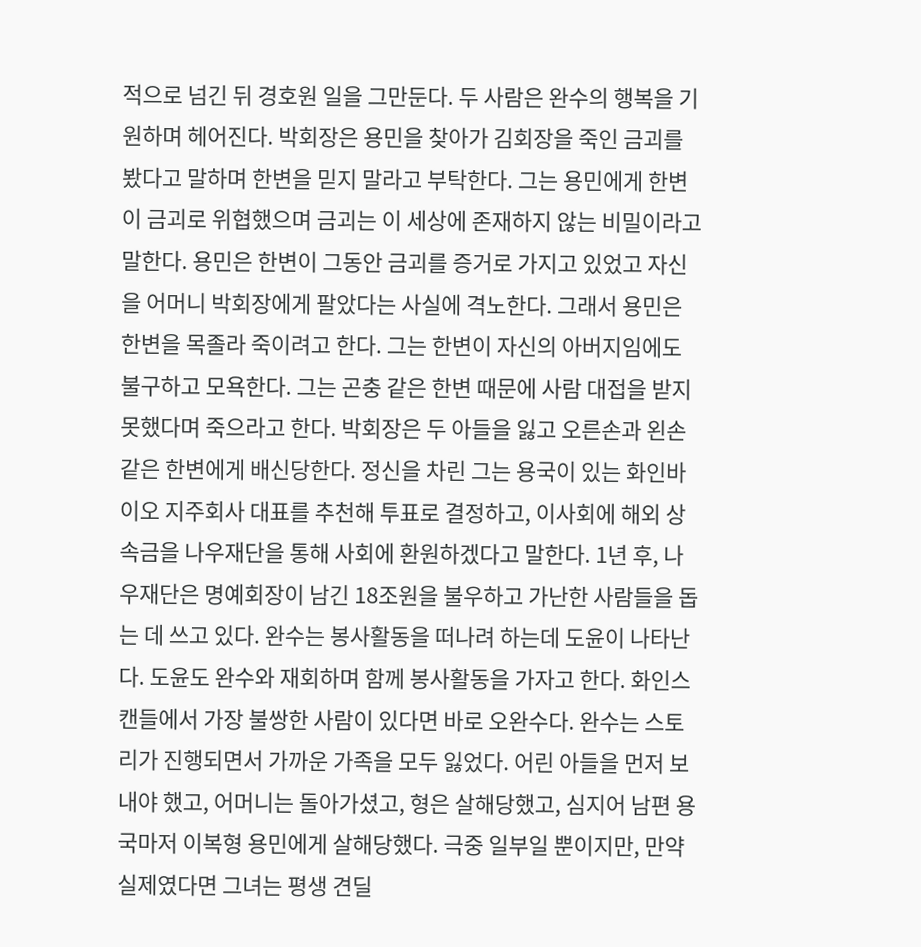적으로 넘긴 뒤 경호원 일을 그만둔다. 두 사람은 완수의 행복을 기원하며 헤어진다. 박회장은 용민을 찾아가 김회장을 죽인 금괴를 봤다고 말하며 한변을 믿지 말라고 부탁한다. 그는 용민에게 한변이 금괴로 위협했으며 금괴는 이 세상에 존재하지 않는 비밀이라고 말한다. 용민은 한변이 그동안 금괴를 증거로 가지고 있었고 자신을 어머니 박회장에게 팔았다는 사실에 격노한다. 그래서 용민은 한변을 목졸라 죽이려고 한다. 그는 한변이 자신의 아버지임에도 불구하고 모욕한다. 그는 곤충 같은 한변 때문에 사람 대접을 받지 못했다며 죽으라고 한다. 박회장은 두 아들을 잃고 오른손과 왼손 같은 한변에게 배신당한다. 정신을 차린 그는 용국이 있는 화인바이오 지주회사 대표를 추천해 투표로 결정하고, 이사회에 해외 상속금을 나우재단을 통해 사회에 환원하겠다고 말한다. 1년 후, 나우재단은 명예회장이 남긴 18조원을 불우하고 가난한 사람들을 돕는 데 쓰고 있다. 완수는 봉사활동을 떠나려 하는데 도윤이 나타난다. 도윤도 완수와 재회하며 함께 봉사활동을 가자고 한다. 화인스캔들에서 가장 불쌍한 사람이 있다면 바로 오완수다. 완수는 스토리가 진행되면서 가까운 가족을 모두 잃었다. 어린 아들을 먼저 보내야 했고, 어머니는 돌아가셨고, 형은 살해당했고, 심지어 남편 용국마저 이복형 용민에게 살해당했다. 극중 일부일 뿐이지만, 만약 실제였다면 그녀는 평생 견딜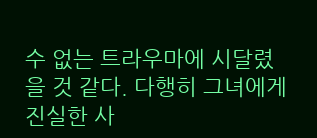수 없는 트라우마에 시달렸을 것 같다. 다행히 그녀에게 진실한 사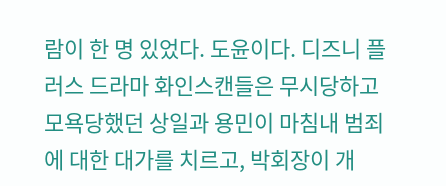람이 한 명 있었다. 도윤이다. 디즈니 플러스 드라마 화인스캔들은 무시당하고 모욕당했던 상일과 용민이 마침내 범죄에 대한 대가를 치르고, 박회장이 개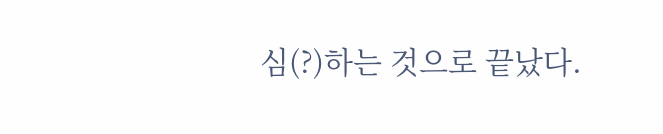심(?)하는 것으로 끝났다.